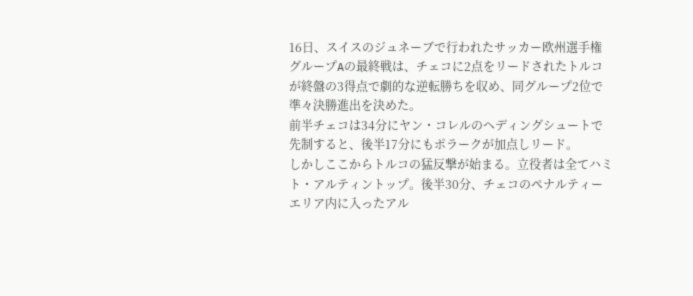16日、スイスのジュネーブで行われたサッカー欧州選手権グループAの最終戦は、チェコに2点をリードされたトルコが終盤の3得点で劇的な逆転勝ちを収め、同グループ2位で準々決勝進出を決めた。
前半チェコは34分にヤン・コレルのヘディングシュートで先制すると、後半17分にもポラークが加点しリード。
しかしここからトルコの猛反撃が始まる。立役者は全てハミト・アルティントップ。後半30分、チェコのペナルティーエリア内に入ったアル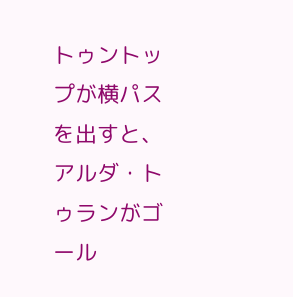トゥントップが横パスを出すと、アルダ・トゥランがゴール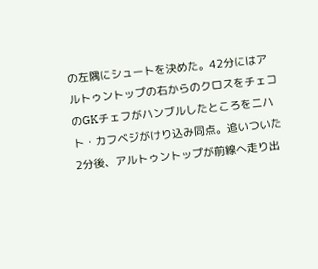の左隅にシュートを決めた。42分にはアルトゥントップの右からのクロスをチェコのGKチェフがハンブルしたところをニハト・カフベジがけり込み同点。追いついた2分後、アルトゥントップが前線へ走り出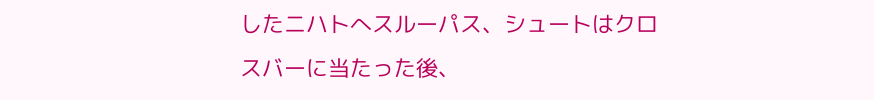したニハトへスルーパス、シュートはクロスバーに当たった後、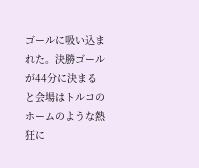ゴールに吸い込まれた。決勝ゴールが44分に決まると会場はトルコのホームのような熱狂に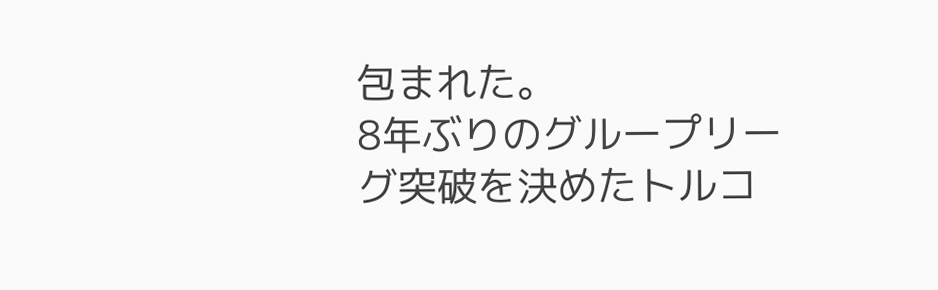包まれた。
8年ぶりのグループリーグ突破を決めたトルコ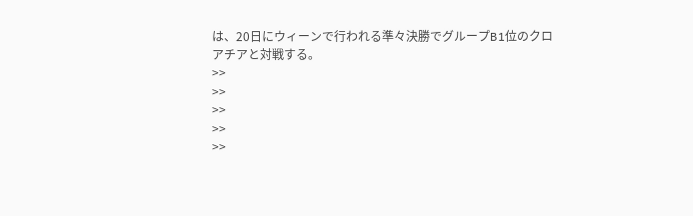は、20日にウィーンで行われる準々決勝でグループB1位のクロアチアと対戦する。
>>
>>
>>
>>
>>